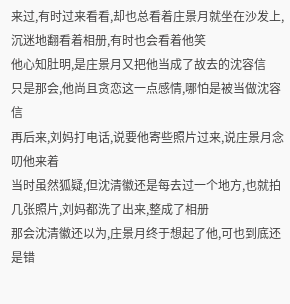来过,有时过来看看,却也总看着庄景月就坐在沙发上,沉迷地翻看着相册,有时也会看着他笑
他心知肚明,是庄景月又把他当成了故去的沈容信
只是那会,他尚且贪恋这一点感情,哪怕是被当做沈容信
再后来,刘妈打电话,说要他寄些照片过来,说庄景月念叨他来着
当时虽然狐疑,但沈清徽还是每去过一个地方,也就拍几张照片,刘妈都洗了出来,整成了相册
那会沈清徽还以为,庄景月终于想起了他,可也到底还是错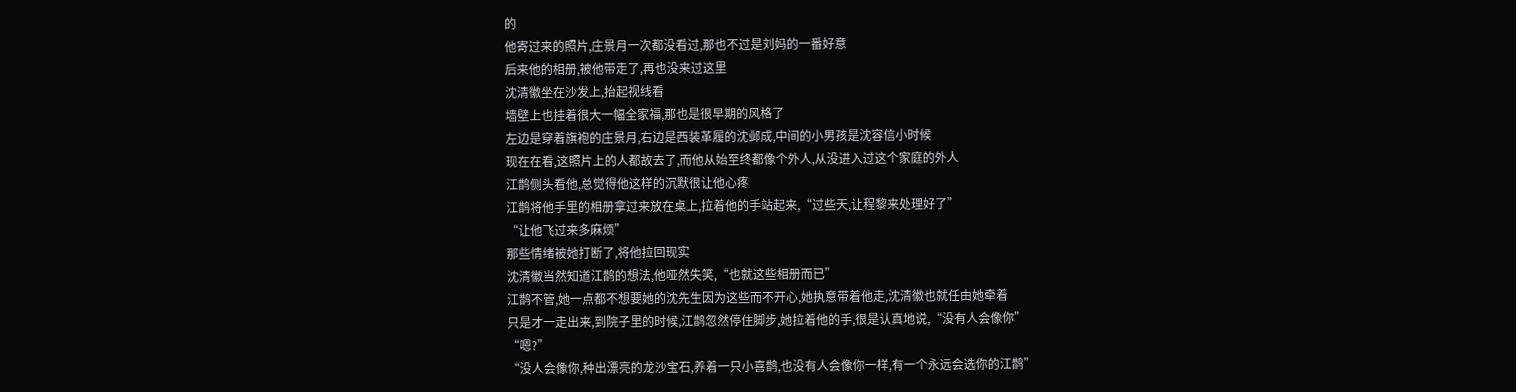的
他寄过来的照片,庄景月一次都没看过,那也不过是刘妈的一番好意
后来他的相册,被他带走了,再也没来过这里
沈清徽坐在沙发上,抬起视线看
墙壁上也挂着很大一幅全家福,那也是很早期的风格了
左边是穿着旗袍的庄景月,右边是西装革履的沈邺成,中间的小男孩是沈容信小时候
现在在看,这照片上的人都故去了,而他从始至终都像个外人,从没进入过这个家庭的外人
江鹊侧头看他,总觉得他这样的沉默很让他心疼
江鹊将他手里的相册拿过来放在桌上,拉着他的手站起来,“过些天,让程黎来处理好了”
“让他飞过来多麻烦”
那些情绪被她打断了,将他拉回现实
沈清徽当然知道江鹊的想法,他哑然失笑,“也就这些相册而已”
江鹊不管,她一点都不想要她的沈先生因为这些而不开心,她执意带着他走,沈清徽也就任由她牵着
只是才一走出来,到院子里的时候,江鹊忽然停住脚步,她拉着他的手,很是认真地说,“没有人会像你”
“嗯?”
“没人会像你,种出漂亮的龙沙宝石,养着一只小喜鹊,也没有人会像你一样,有一个永远会选你的江鹊”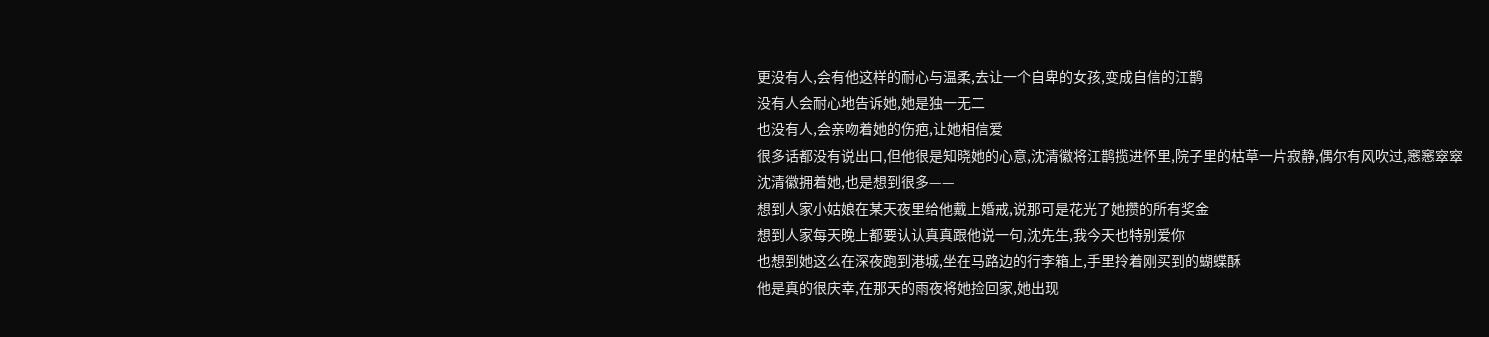更没有人,会有他这样的耐心与温柔,去让一个自卑的女孩,变成自信的江鹊
没有人会耐心地告诉她,她是独一无二
也没有人,会亲吻着她的伤疤,让她相信爱
很多话都没有说出口,但他很是知晓她的心意,沈清徽将江鹊揽进怀里,院子里的枯草一片寂静,偶尔有风吹过,窸窸窣窣
沈清徽拥着她,也是想到很多——
想到人家小姑娘在某天夜里给他戴上婚戒,说那可是花光了她攒的所有奖金
想到人家每天晚上都要认认真真跟他说一句,沈先生,我今天也特别爱你
也想到她这么在深夜跑到港城,坐在马路边的行李箱上,手里拎着刚买到的蝴蝶酥
他是真的很庆幸,在那天的雨夜将她捡回家,她出现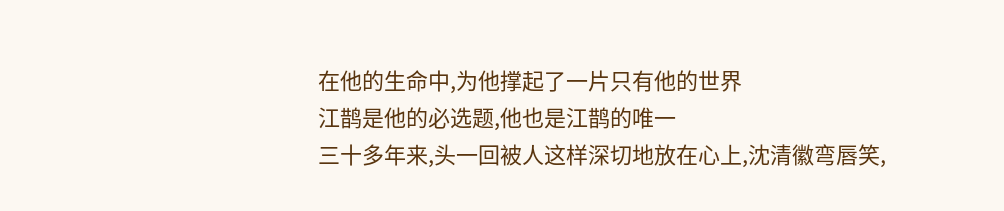在他的生命中,为他撑起了一片只有他的世界
江鹊是他的必选题,他也是江鹊的唯一
三十多年来,头一回被人这样深切地放在心上,沈清徽弯唇笑,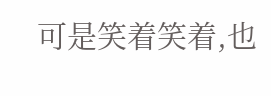可是笑着笑着,也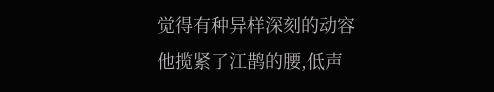觉得有种异样深刻的动容
他揽紧了江鹊的腰,低声